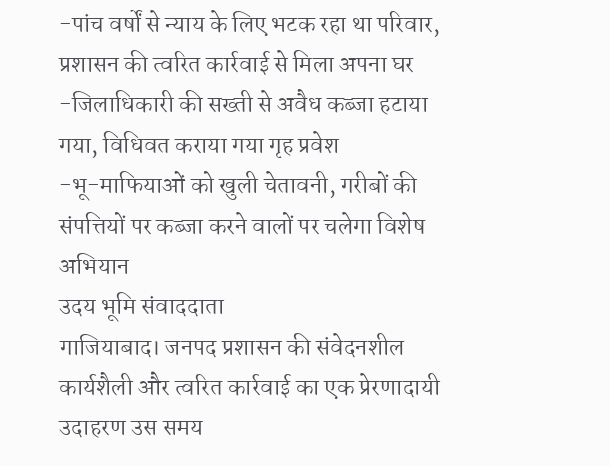-पांच वर्षों से न्याय के लिए भटक रहा था परिवार, प्रशासन की त्वरित कार्रवाई से मिला अपना घर
-जिलाधिकारी की सख्ती से अवैध कब्जा हटाया गया, विधिवत कराया गया गृह प्रवेश
-भू-माफियाओं को खुली चेतावनी, गरीबों की संपत्तियों पर कब्जा करने वालों पर चलेगा विशेष अभियान
उदय भूमि संवाददाता
गाजियाबाद। जनपद प्रशासन की संवेदनशील कार्यशैली और त्वरित कार्रवाई का एक प्रेरणादायी उदाहरण उस समय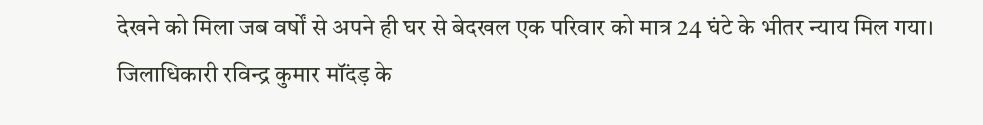देखने को मिला जब वर्षों से अपने ही घर से बेदखल एक परिवार को मात्र 24 घंटे के भीतर न्याय मिल गया। जिलाधिकारी रविन्द्र कुमार मॉंदड़ के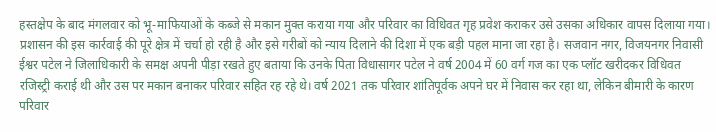हस्तक्षेप के बाद मंगलवार को भू-माफियाओं के कब्जे से मकान मुक्त कराया गया और परिवार का विधिवत गृह प्रवेश कराकर उसे उसका अधिकार वापस दिलाया गया। प्रशासन की इस कार्रवाई की पूरे क्षेत्र में चर्चा हो रही है और इसे गरीबों को न्याय दिलाने की दिशा में एक बड़ी पहल माना जा रहा है। सजवान नगर, विजयनगर निवासी ईश्वर पटेल ने जिलाधिकारी के समक्ष अपनी पीड़ा रखते हुए बताया कि उनके पिता विधासागर पटेल ने वर्ष 2004 में 60 वर्ग गज का एक प्लॉट खरीदकर विधिवत रजिस्ट्री कराई थी और उस पर मकान बनाकर परिवार सहित रह रहे थे। वर्ष 2021 तक परिवार शांतिपूर्वक अपने घर में निवास कर रहा था, लेकिन बीमारी के कारण परिवार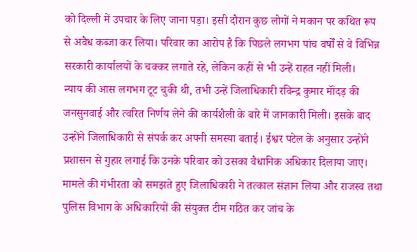को दिल्ली में उपचार के लिए जाना पड़ा। इसी दौरान कुछ लोगों ने मकान पर कथित रूप से अवैध कब्जा कर लिया। परिवार का आरोप है कि पिछले लगभग पांच वर्षों से वे विभिन्न सरकारी कार्यालयों के चक्कर लगाते रहे, लेकिन कहीं से भी उन्हें राहत नहीं मिली।
न्याय की आस लगभग टूट चुकी थी, तभी उन्हें जिलाधिकारी रविन्द्र कुमार मॉंदड़ की जनसुनवाई और त्वरित निर्णय लेने की कार्यशैली के बारे में जानकारी मिली। इसके बाद उन्होंने जिलाधिकारी से संपर्क कर अपनी समस्या बताई। ईश्वर पटेल के अनुसार उन्होंने प्रशासन से गुहार लगाई कि उनके परिवार को उसका वैधानिक अधिकार दिलाया जाए। मामले की गंभीरता को समझते हुए जिलाधिकारी ने तत्काल संज्ञान लिया और राजस्व तथा पुलिस विभाग के अधिकारियों की संयुक्त टीम गठित कर जांच के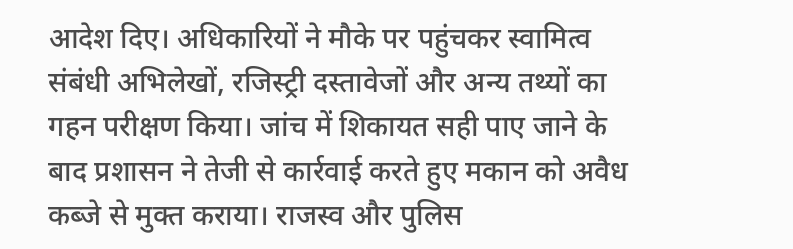आदेश दिए। अधिकारियों ने मौके पर पहुंचकर स्वामित्व संबंधी अभिलेखों, रजिस्ट्री दस्तावेजों और अन्य तथ्यों का गहन परीक्षण किया। जांच में शिकायत सही पाए जाने के बाद प्रशासन ने तेजी से कार्रवाई करते हुए मकान को अवैध कब्जे से मुक्त कराया। राजस्व और पुलिस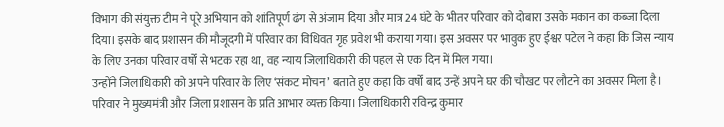विभाग की संयुक्त टीम ने पूरे अभियान को शांतिपूर्ण ढंग से अंजाम दिया और मात्र 24 घंटे के भीतर परिवार को दोबारा उसके मकान का कब्जा दिला दिया। इसके बाद प्रशासन की मौजूदगी में परिवार का विधिवत गृह प्रवेश भी कराया गया। इस अवसर पर भावुक हुए ईश्वर पटेल ने कहा कि जिस न्याय के लिए उनका परिवार वर्षों से भटक रहा था, वह न्याय जिलाधिकारी की पहल से एक दिन में मिल गया।
उन्होंने जिलाधिकारी को अपने परिवार के लिए ‘संकट मोचन’ बताते हुए कहा कि वर्षों बाद उन्हें अपने घर की चौखट पर लौटने का अवसर मिला है। परिवार ने मुख्यमंत्री और जिला प्रशासन के प्रति आभार व्यक्त किया। जिलाधिकारी रविन्द्र कुमार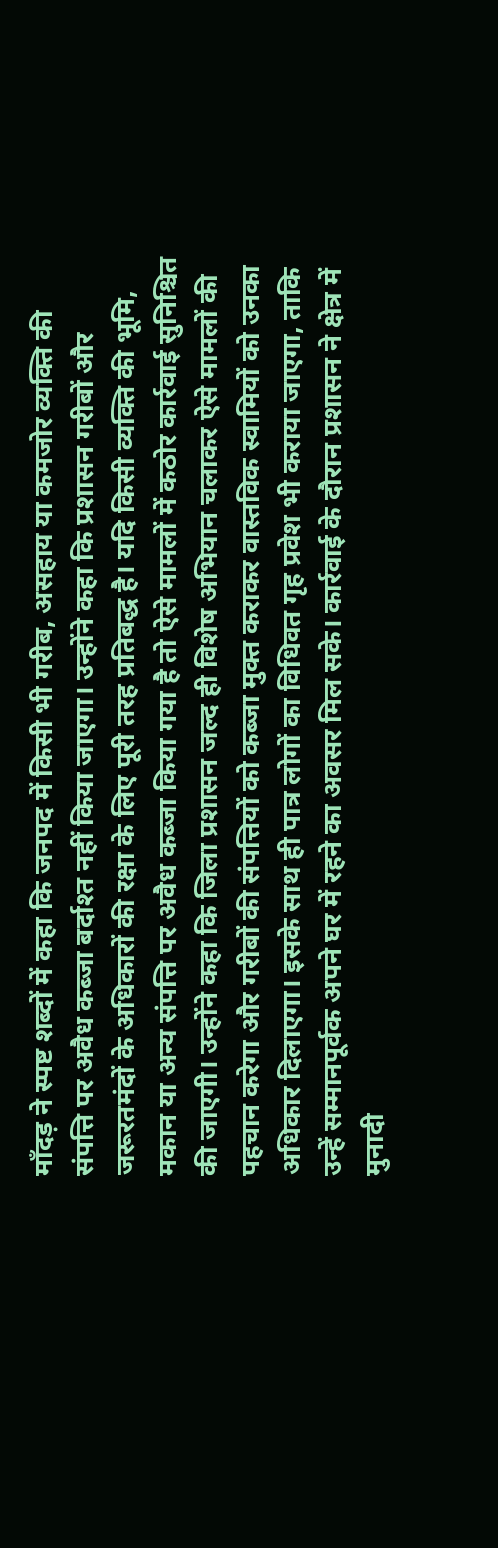मॉंदड़ ने स्पष्ट शब्दों में कहा कि जनपद में किसी भी गरीब, असहाय या कमजोर व्यक्ति की संपत्ति पर अवैध कब्जा बर्दाश्त नहीं किया जाएगा। उन्होंने कहा कि प्रशासन गरीबों और जरूरतमंदों के अधिकारों की रक्षा के लिए पूरी तरह प्रतिबद्ध है। यदि किसी व्यक्ति की भूमि, मकान या अन्य संपत्ति पर अवैध कब्जा किया गया है तो ऐसे मामलों में कठोर कार्रवाई सुनिश्चित की जाएगी। उन्होंने कहा कि जिला प्रशासन जल्द ही विशेष अभियान चलाकर ऐसे मामलों की पहचान करेगा और गरीबों की संपत्तियों को कब्जा मुक्त कराकर वास्तविक स्वामियों को उनका अधिकार दिलाएगा। इसके साथ ही पात्र लोगों का विधिवत गृह प्रवेश भी कराया जाएगा, ताकि उन्हें सम्मानपूर्वक अपने घर में रहने का अवसर मिल सके। कार्रवाई के दौरान प्रशासन ने क्षेत्र में मुनादी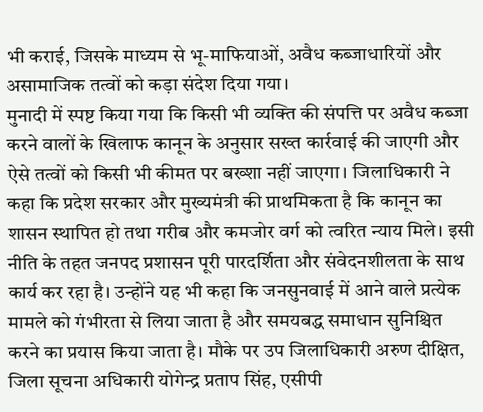भी कराई, जिसके माध्यम से भू-माफियाओं, अवैध कब्जाधारियों और असामाजिक तत्वों को कड़ा संदेश दिया गया।
मुनादी में स्पष्ट किया गया कि किसी भी व्यक्ति की संपत्ति पर अवैध कब्जा करने वालों के खिलाफ कानून के अनुसार सख्त कार्रवाई की जाएगी और ऐसे तत्वों को किसी भी कीमत पर बख्शा नहीं जाएगा। जिलाधिकारी ने कहा कि प्रदेश सरकार और मुख्यमंत्री की प्राथमिकता है कि कानून का शासन स्थापित हो तथा गरीब और कमजोर वर्ग को त्वरित न्याय मिले। इसी नीति के तहत जनपद प्रशासन पूरी पारदर्शिता और संवेदनशीलता के साथ कार्य कर रहा है। उन्होंने यह भी कहा कि जनसुनवाई में आने वाले प्रत्येक मामले को गंभीरता से लिया जाता है और समयबद्ध समाधान सुनिश्चित करने का प्रयास किया जाता है। मौके पर उप जिलाधिकारी अरुण दीक्षित, जिला सूचना अधिकारी योगेन्द्र प्रताप सिंह, एसीपी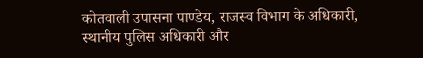कोतवाली उपासना पाण्डेय, राजस्व विभाग के अधिकारी, स्थानीय पुलिस अधिकारी और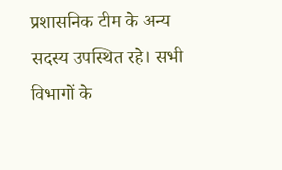प्रशासनिक टीम के अन्य सदस्य उपस्थित रहे। सभी विभागों के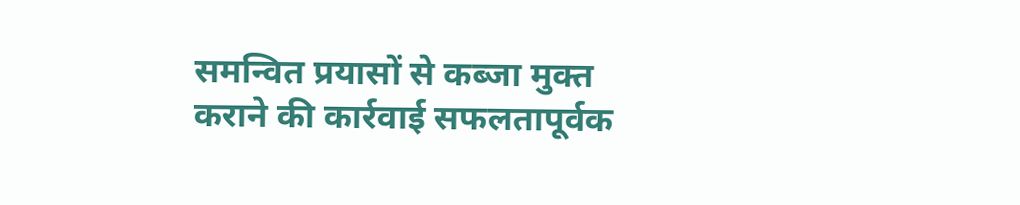समन्वित प्रयासों से कब्जा मुक्त कराने की कार्रवाई सफलतापूर्वक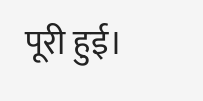पूरी हुई।